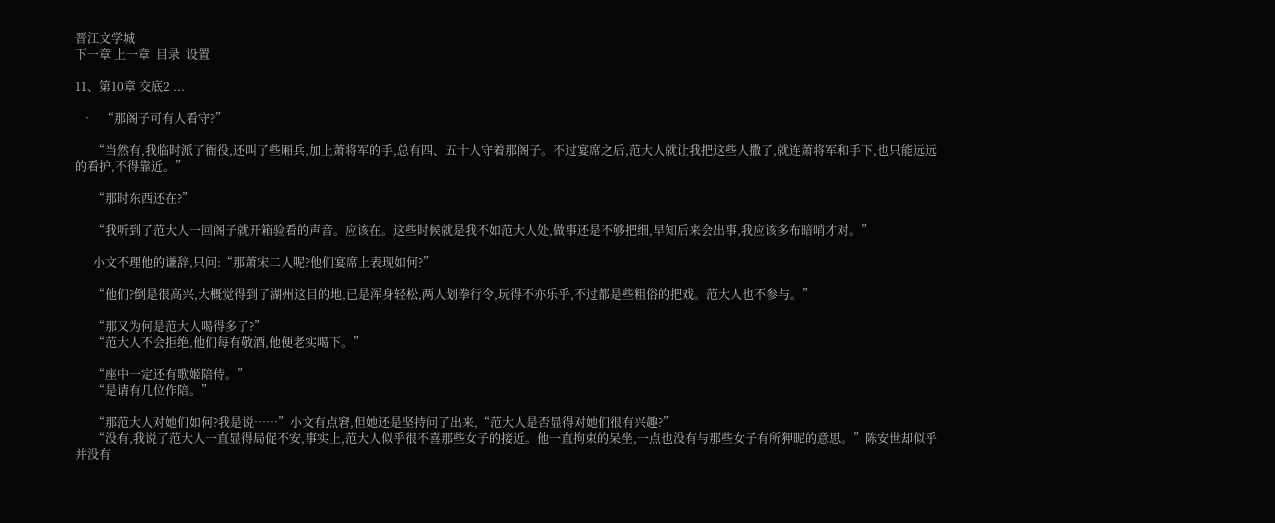晋江文学城
下一章 上一章  目录  设置

11、第10章 交底2 ...

  •   “那阁子可有人看守?”

      “当然有,我临时派了衙役,还叫了些厢兵,加上萧将军的手,总有四、五十人守着那阁子。不过宴席之后,范大人就让我把这些人撒了,就连萧将军和手下,也只能远远的看护,不得靠近。”

      “那时东西还在?”

      “我听到了范大人一回阁子就开箱验看的声音。应该在。这些时候就是我不如范大人处,做事还是不够把细,早知后来会出事,我应该多布暗哨才对。”

      小文不理他的谦辞,只问:“那萧宋二人呢?他们宴席上表现如何?”

      “他们?倒是很高兴,大概觉得到了湖州这目的地,已是浑身轻松,两人划拳行令,玩得不亦乐乎,不过都是些粗俗的把戏。范大人也不参与。”

      “那又为何是范大人喝得多了?”
      “范大人不会拒绝,他们每有敬酒,他便老实喝下。”

      “座中一定还有歌姬陪侍。”
      “是请有几位作陪。”

      “那范大人对她们如何?我是说……”小文有点窘,但她还是坚持问了出来,“范大人是否显得对她们很有兴趣?”
      “没有,我说了范大人一直显得局促不安,事实上,范大人似乎很不喜那些女子的接近。他一直拘束的呆坐,一点也没有与那些女子有所狎昵的意思。”陈安世却似乎并没有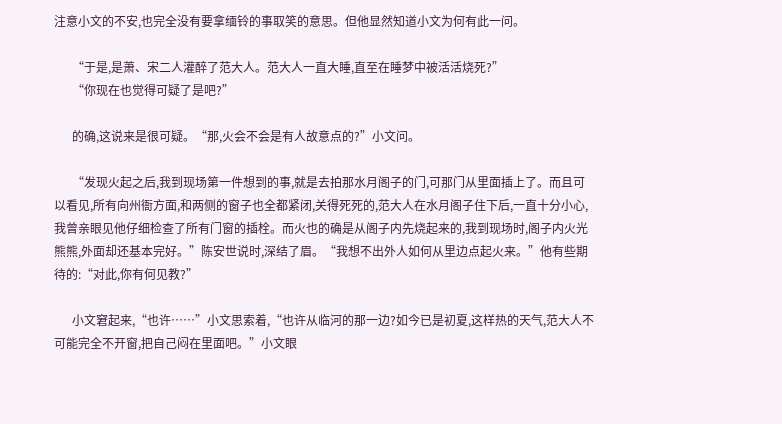注意小文的不安,也完全没有要拿缅铃的事取笑的意思。但他显然知道小文为何有此一问。

      “于是,是萧、宋二人灌醉了范大人。范大人一直大睡,直至在睡梦中被活活烧死?”
      “你现在也觉得可疑了是吧?”

      的确,这说来是很可疑。“那,火会不会是有人故意点的?”小文问。

      “发现火起之后,我到现场第一件想到的事,就是去拍那水月阁子的门,可那门从里面插上了。而且可以看见,所有向州衙方面,和两侧的窗子也全都紧闭,关得死死的,范大人在水月阁子住下后,一直十分小心,我曾亲眼见他仔细检查了所有门窗的插栓。而火也的确是从阁子内先烧起来的,我到现场时,阁子内火光熊熊,外面却还基本完好。”陈安世说时,深结了眉。“我想不出外人如何从里边点起火来。”他有些期待的:“对此,你有何见教?”

      小文窘起来,“也许……”小文思索着,“也许从临河的那一边?如今已是初夏,这样热的天气,范大人不可能完全不开窗,把自己闷在里面吧。”小文眼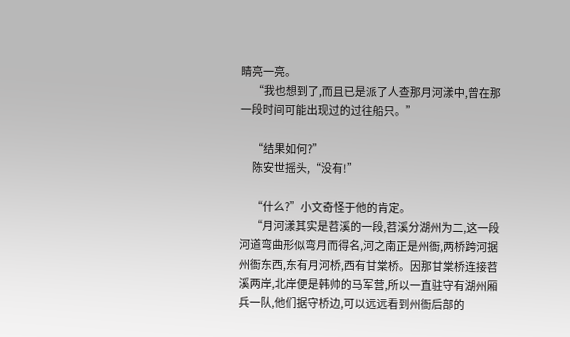睛亮一亮。
      “我也想到了,而且已是派了人查那月河漾中,曾在那一段时间可能出现过的过往船只。”

      “结果如何?”
      陈安世摇头,“没有!”

      “什么?”小文奇怪于他的肯定。
      “月河漾其实是苕溪的一段,苕溪分湖州为二,这一段河道弯曲形似弯月而得名,河之南正是州衙,两桥跨河据州衙东西,东有月河桥,西有甘棠桥。因那甘棠桥连接苕溪两岸,北岸便是韩帅的马军营,所以一直驻守有湖州厢兵一队,他们据守桥边,可以远远看到州衙后部的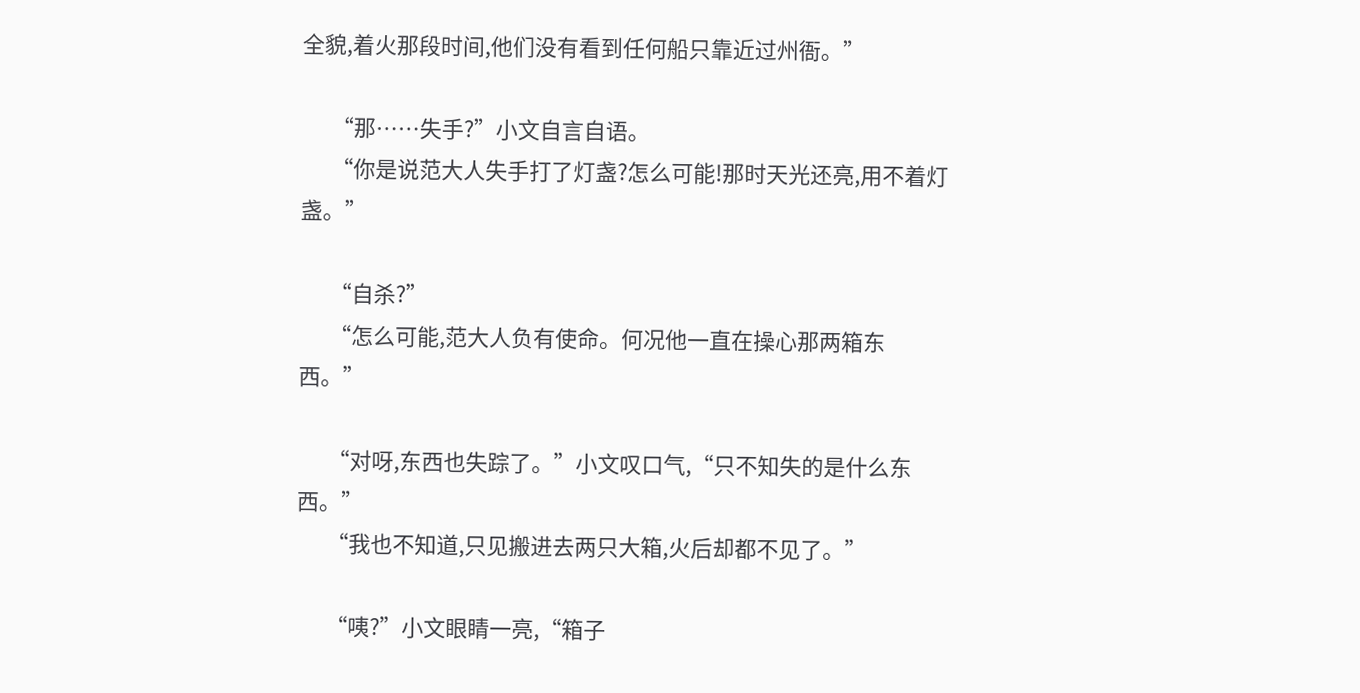全貌,着火那段时间,他们没有看到任何船只靠近过州衙。”

      “那……失手?”小文自言自语。
      “你是说范大人失手打了灯盏?怎么可能!那时天光还亮,用不着灯盏。”

      “自杀?”
      “怎么可能,范大人负有使命。何况他一直在操心那两箱东西。”

      “对呀,东西也失踪了。”小文叹口气,“只不知失的是什么东西。”
      “我也不知道,只见搬进去两只大箱,火后却都不见了。”

      “咦?”小文眼睛一亮,“箱子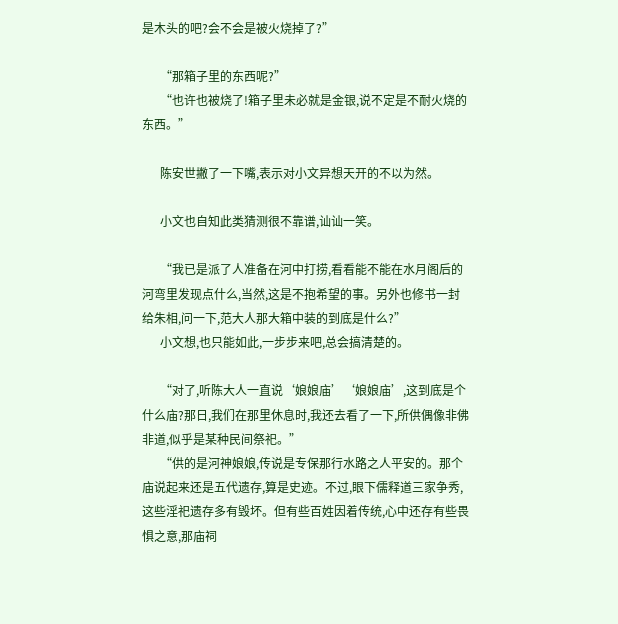是木头的吧?会不会是被火烧掉了?”

      “那箱子里的东西呢?”
      “也许也被烧了!箱子里未必就是金银,说不定是不耐火烧的东西。”

      陈安世撇了一下嘴,表示对小文异想天开的不以为然。

      小文也自知此类猜测很不靠谱,讪讪一笑。

      “我已是派了人准备在河中打捞,看看能不能在水月阁后的河弯里发现点什么,当然,这是不抱希望的事。另外也修书一封给朱相,问一下,范大人那大箱中装的到底是什么?”
      小文想,也只能如此,一步步来吧,总会搞清楚的。

      “对了,听陈大人一直说‘娘娘庙’‘娘娘庙’,这到底是个什么庙?那日,我们在那里休息时,我还去看了一下,所供偶像非佛非道,似乎是某种民间祭祀。”
      “供的是河神娘娘,传说是专保那行水路之人平安的。那个庙说起来还是五代遗存,算是史迹。不过,眼下儒释道三家争秀,这些淫祀遗存多有毁坏。但有些百姓因着传统,心中还存有些畏惧之意,那庙祠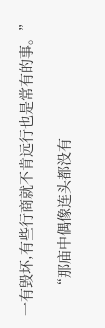一有毁坏,有些行商就不肯远行也是常有的事。”

      “那庙中偶像连头都没有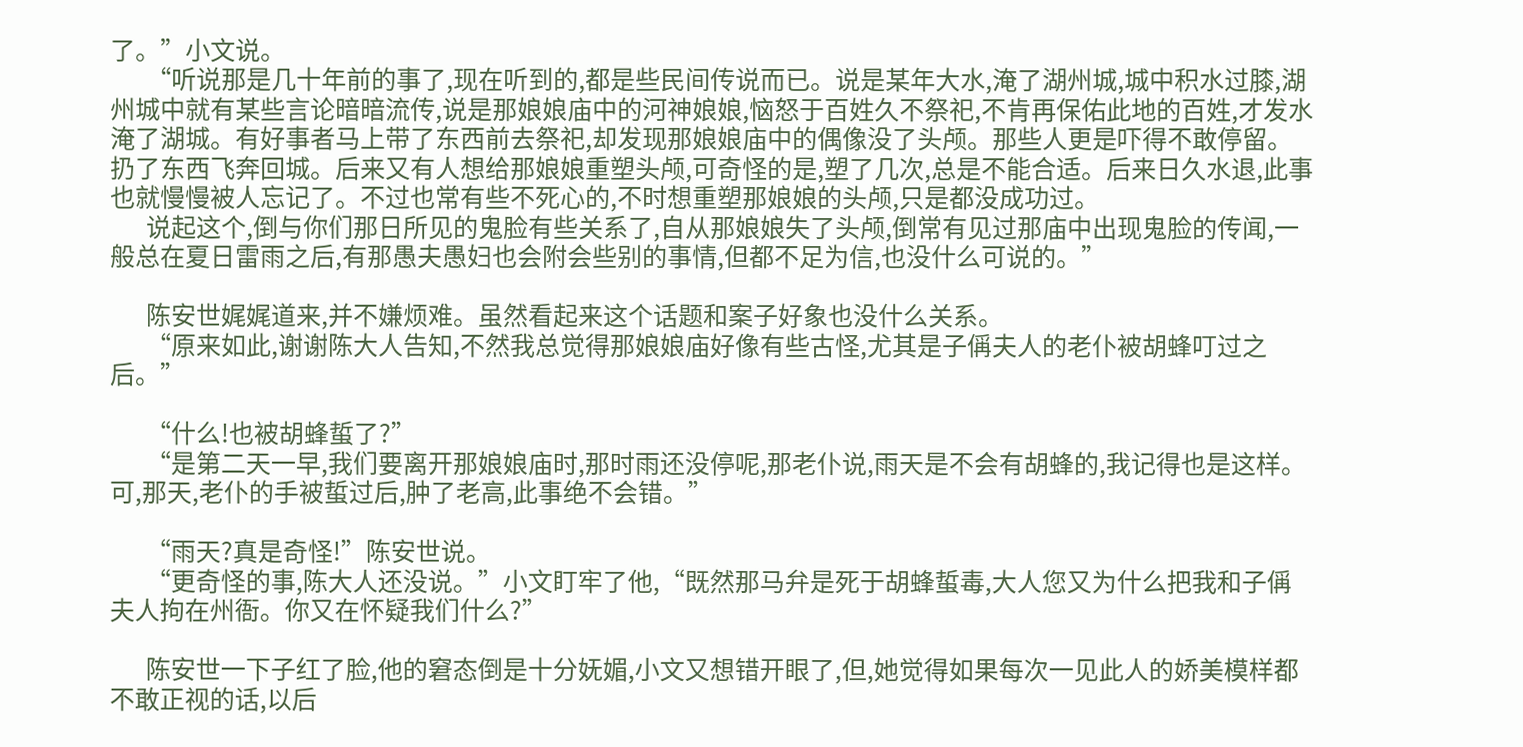了。”小文说。
      “听说那是几十年前的事了,现在听到的,都是些民间传说而已。说是某年大水,淹了湖州城,城中积水过膝,湖州城中就有某些言论暗暗流传,说是那娘娘庙中的河神娘娘,恼怒于百姓久不祭祀,不肯再保佑此地的百姓,才发水淹了湖城。有好事者马上带了东西前去祭祀,却发现那娘娘庙中的偶像没了头颅。那些人更是吓得不敢停留。扔了东西飞奔回城。后来又有人想给那娘娘重塑头颅,可奇怪的是,塑了几次,总是不能合适。后来日久水退,此事也就慢慢被人忘记了。不过也常有些不死心的,不时想重塑那娘娘的头颅,只是都没成功过。
      说起这个,倒与你们那日所见的鬼脸有些关系了,自从那娘娘失了头颅,倒常有见过那庙中出现鬼脸的传闻,一般总在夏日雷雨之后,有那愚夫愚妇也会附会些别的事情,但都不足为信,也没什么可说的。”

      陈安世娓娓道来,并不嫌烦难。虽然看起来这个话题和案子好象也没什么关系。
      “原来如此,谢谢陈大人告知,不然我总觉得那娘娘庙好像有些古怪,尤其是子偁夫人的老仆被胡蜂叮过之后。”

      “什么!也被胡蜂蜇了?”
      “是第二天一早,我们要离开那娘娘庙时,那时雨还没停呢,那老仆说,雨天是不会有胡蜂的,我记得也是这样。可,那天,老仆的手被蜇过后,肿了老高,此事绝不会错。”

      “雨天?真是奇怪!”陈安世说。
      “更奇怪的事,陈大人还没说。”小文盯牢了他,“既然那马弁是死于胡蜂蜇毒,大人您又为什么把我和子偁夫人拘在州衙。你又在怀疑我们什么?”

      陈安世一下子红了脸,他的窘态倒是十分妩媚,小文又想错开眼了,但,她觉得如果每次一见此人的娇美模样都不敢正视的话,以后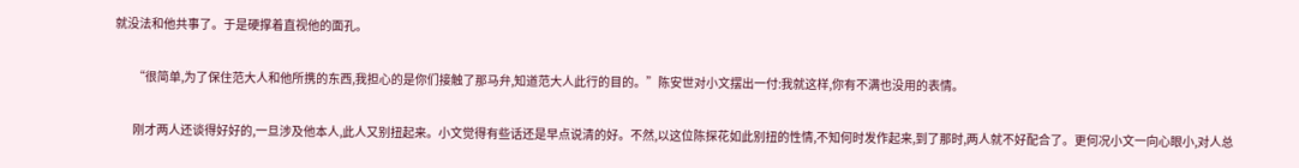就没法和他共事了。于是硬撑着直视他的面孔。

      “很简单,为了保住范大人和他所携的东西,我担心的是你们接触了那马弁,知道范大人此行的目的。”陈安世对小文摆出一付:我就这样,你有不满也没用的表情。

      刚才两人还谈得好好的,一旦涉及他本人,此人又别扭起来。小文觉得有些话还是早点说清的好。不然,以这位陈探花如此别扭的性情,不知何时发作起来,到了那时,两人就不好配合了。更何况小文一向心眼小,对人总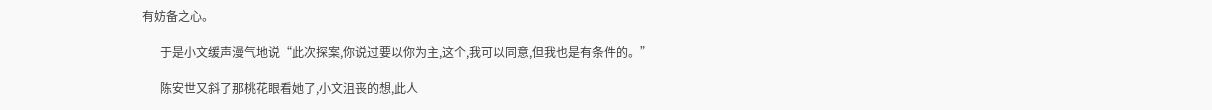有妨备之心。

      于是小文缓声漫气地说“此次探案,你说过要以你为主,这个,我可以同意,但我也是有条件的。”

      陈安世又斜了那桃花眼看她了,小文沮丧的想,此人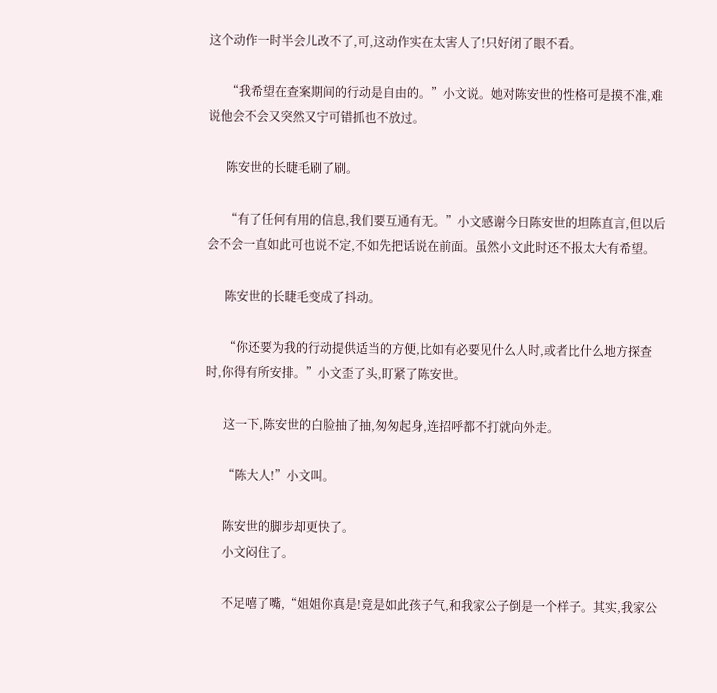这个动作一时半会儿改不了,可,这动作实在太害人了!只好闭了眼不看。

      “我希望在查案期间的行动是自由的。”小文说。她对陈安世的性格可是摸不准,难说他会不会又突然又宁可错抓也不放过。

      陈安世的长睫毛刷了刷。

      “有了任何有用的信息,我们要互通有无。”小文感谢今日陈安世的坦陈直言,但以后会不会一直如此可也说不定,不如先把话说在前面。虽然小文此时还不报太大有希望。

      陈安世的长睫毛变成了抖动。

      “你还要为我的行动提供适当的方便,比如有必要见什么人时,或者比什么地方探查时,你得有所安排。”小文歪了头,盯紧了陈安世。

      这一下,陈安世的白脸抽了抽,匆匆起身,连招呼都不打就向外走。

      “陈大人!”小文叫。

      陈安世的脚步却更快了。
      小文闷住了。

      不足嘻了嘴,“姐姐你真是!竟是如此孩子气,和我家公子倒是一个样子。其实,我家公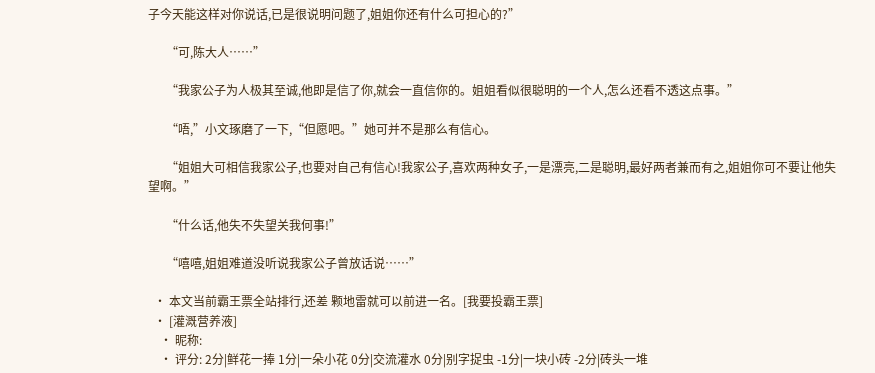子今天能这样对你说话,已是很说明问题了,姐姐你还有什么可担心的?”

      “可,陈大人……”

      “我家公子为人极其至诚,他即是信了你,就会一直信你的。姐姐看似很聪明的一个人,怎么还看不透这点事。”

      “唔,”小文琢磨了一下,“但愿吧。”她可并不是那么有信心。

      “姐姐大可相信我家公子,也要对自己有信心!我家公子,喜欢两种女子,一是漂亮,二是聪明,最好两者兼而有之,姐姐你可不要让他失望啊。”

      “什么话,他失不失望关我何事!”

      “嘻嘻,姐姐难道没听说我家公子曾放话说……”

  • 本文当前霸王票全站排行,还差 颗地雷就可以前进一名。[我要投霸王票]
  • [灌溉营养液]
    • 昵称:
    • 评分: 2分|鲜花一捧 1分|一朵小花 0分|交流灌水 0分|别字捉虫 -1分|一块小砖 -2分|砖头一堆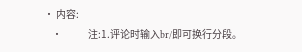• 内容:
    •             注:1.评论时输入br/即可换行分段。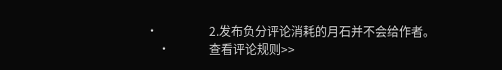•                 2.发布负分评论消耗的月石并不会给作者。
    •             查看评论规则>>